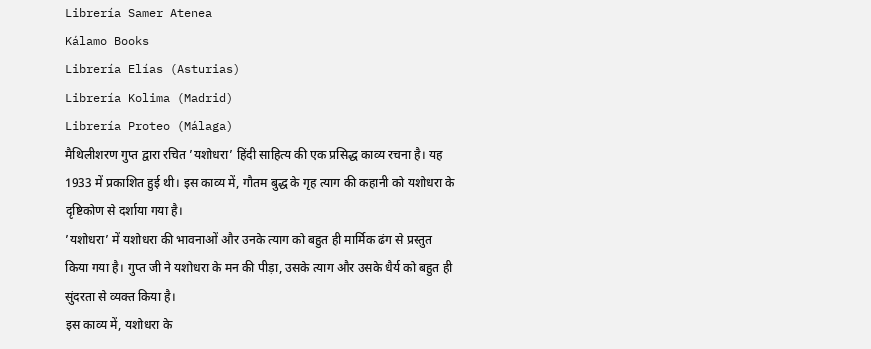Librería Samer Atenea
Kálamo Books
Librería Elías (Asturias)
Librería Kolima (Madrid)
Librería Proteo (Málaga)
मैथिलीशरण गुप्त द्वारा रचित ’यशोधरा’ हिंदी साहित्य की एक प्रसिद्ध काव्य रचना है। यह 1933 में प्रकाशित हुई थी। इस काव्य में, गौतम बुद्ध के गृह त्याग की कहानी को यशोधरा के दृष्टिकोण से दर्शाया गया है।
’यशोधरा’ में यशोधरा की भावनाओं और उनके त्याग को बहुत ही मार्मिक ढंग से प्रस्तुत किया गया है। गुप्त जी ने यशोधरा के मन की पीड़ा, उसके त्याग और उसके धैर्य को बहुत ही सुंदरता से व्यक्त किया है।
इस काव्य में, यशोधरा के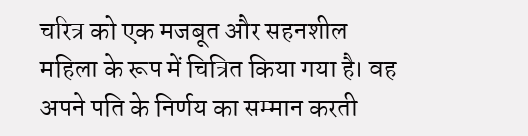चरित्र को एक मजबूत और सहनशील महिला के रूप में चित्रित किया गया है। वह अपने पति के निर्णय का सम्मान करती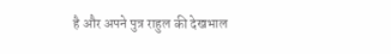है और अपने पुत्र राहुल की देखभाल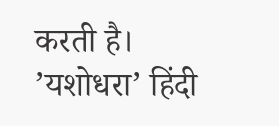करती है।
’यशोधरा’ हिंदी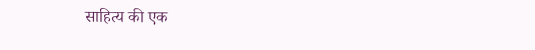साहित्य की एक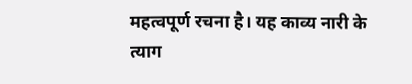महत्वपूर्ण रचना है। यह काव्य नारी के त्याग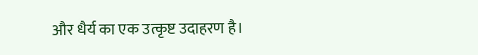और धैर्य का एक उत्कृष्ट उदाहरण है।